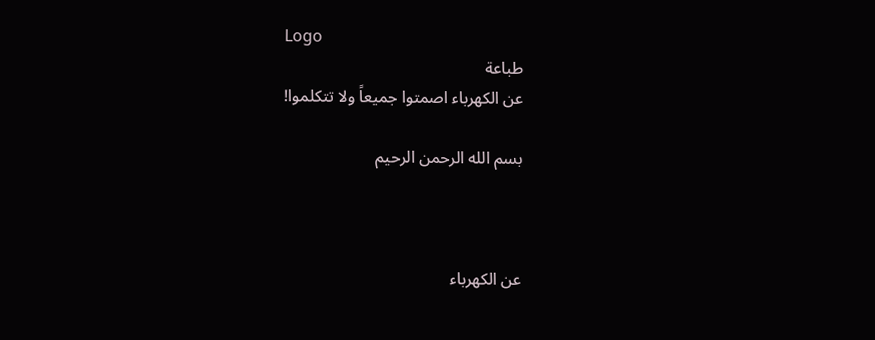Logo
طباعة
عن الكهرباء اصمتوا جميعاً ولا تتكلموا!

بسم الله الرحمن الرحيم



عن الكهرباء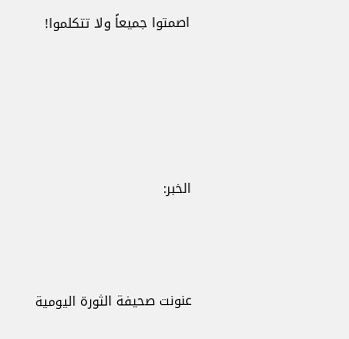اصمتوا جميعاً ولا تتكلموا!





الخبر:



عنونت صحيفة الثورة اليومية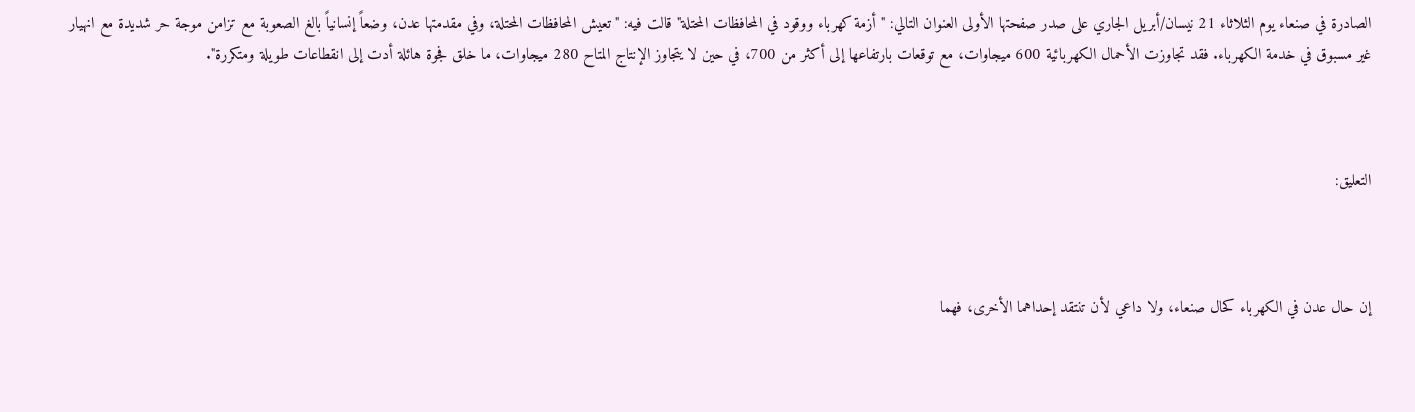الصادرة في صنعاء يوم الثلاثاء 21 نيسان/أبريل الجاري على صدر صفحتها الأولى العنوان التالي: "أزمة كهرباء ووقود في المحافظات المحتلة" قالت فيه: "تعيش المحافظات المحتلة، وفي مقدمتها عدن، وضعاً إنسانياً بالغ الصعوبة مع تزامن موجة حر شديدة مع انهيار غير مسبوق في خدمة الكهرباء. فقد تجاوزت الأحمال الكهربائية 600 ميجاوات، مع توقعات بارتفاعها إلى أكثر من 700، في حين لا يتجاوز الإنتاج المتاح 280 ميجاوات، ما خلق فجوة هائلة أدت إلى انقطاعات طويلة ومتكررة".



التعليق:



إن حال عدن في الكهرباء كحال صنعاء، ولا داعي لأن تنتقد إحداهما الأخرى، فهما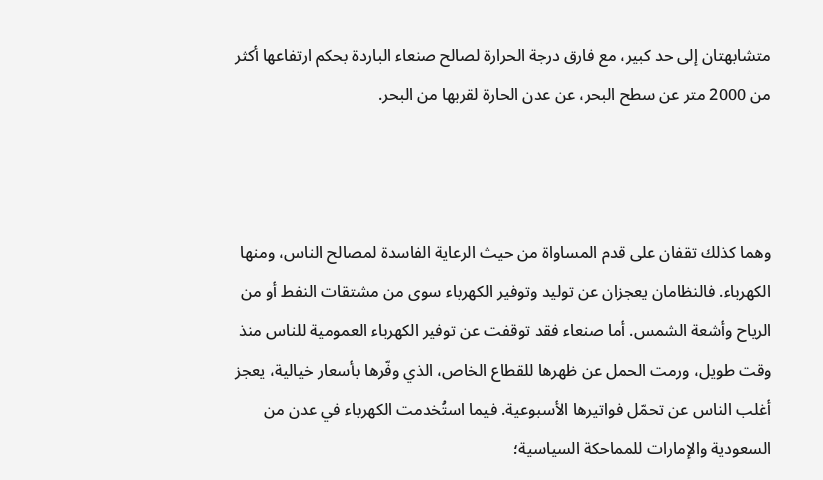متشابهتان إلى حد كبير، مع فارق درجة الحرارة لصالح صنعاء الباردة بحكم ارتفاعها أكثر من 2000 متر عن سطح البحر، عن عدن الحارة لقربها من البحر.



وهما كذلك تقفان على قدم المساواة من حيث الرعاية الفاسدة لمصالح الناس، ومنها الكهرباء. فالنظامان يعجزان عن توليد وتوفير الكهرباء سوى من مشتقات النفط أو من الرياح وأشعة الشمس. أما صنعاء فقد توقفت عن توفير الكهرباء العمومية للناس منذ وقت طويل، ورمت الحمل عن ظهرها للقطاع الخاص، الذي وفّرها بأسعار خيالية، يعجز أغلب الناس عن تحمّل فواتيرها الأسبوعية. فيما استُخدمت الكهرباء في عدن من السعودية والإمارات للمماحكة السياسية؛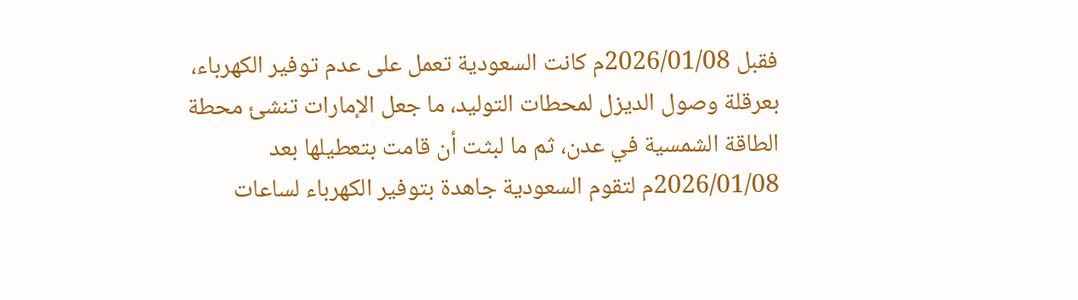فقبل 2026/01/08م كانت السعودية تعمل على عدم توفير الكهرباء، بعرقلة وصول الديزل لمحطات التوليد، ما جعل الإمارات تنشئ محطة الطاقة الشمسية في عدن، ثم ما لبثت أن قامت بتعطيلها بعد 2026/01/08م لتقوم السعودية جاهدة بتوفير الكهرباء لساعات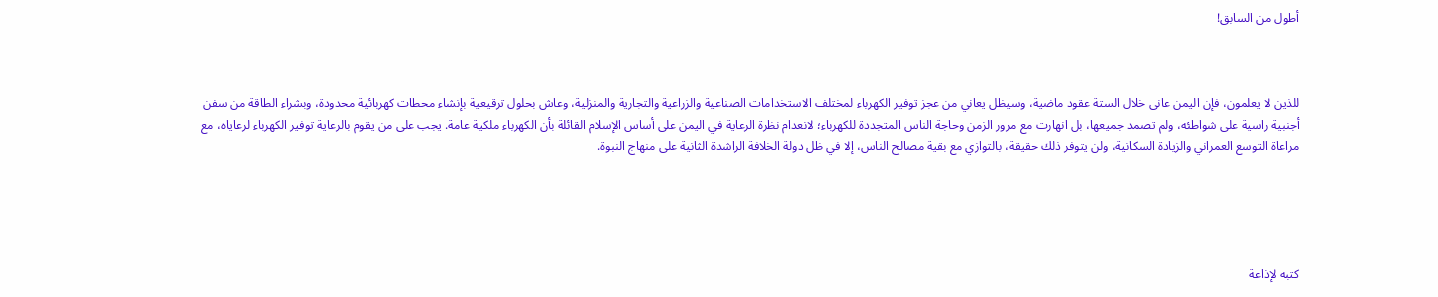أطول من السابق!



للذين لا يعلمون، فإن اليمن عانى خلال الستة عقود ماضية، وسيظل يعاني من عجز توفير الكهرباء لمختلف الاستخدامات الصناعية والزراعية والتجارية والمنزلية، وعاش بحلول ترقيعية بإنشاء محطات كهربائية محدودة، وبشراء الطاقة من سفن أجنبية راسية على شواطئه، ولم تصمد جميعها، بل انهارت مع مرور الزمن وحاجة الناس المتجددة للكهرباء؛ لانعدام نظرة الرعاية في اليمن على أساس الإسلام القائلة بأن الكهرباء ملكية عامة. يجب على من يقوم بالرعاية توفير الكهرباء لرعاياه، مع مراعاة التوسع العمراني والزيادة السكانية، ولن يتوفر ذلك حقيقة، بالتوازي مع بقية مصالح الناس، إلا في ظل دولة الخلافة الراشدة الثانية على منهاج النبوة.





كتبه لإذاعة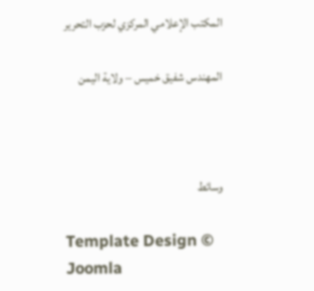المكتب الإعلامي المركزي لحزب التحرير

المهندس شفيق خميس – ولاية اليمن



وسائط

Template Design © Joomla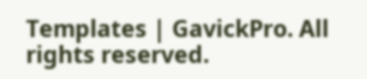Templates | GavickPro. All rights reserved.